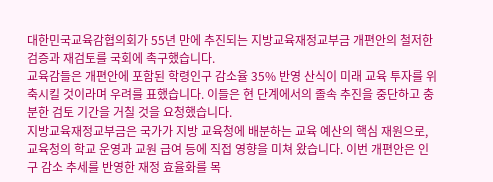대한민국교육감협의회가 55년 만에 추진되는 지방교육재정교부금 개편안의 철저한 검증과 재검토를 국회에 촉구했습니다.
교육감들은 개편안에 포함된 학령인구 감소율 35% 반영 산식이 미래 교육 투자를 위축시킬 것이라며 우려를 표했습니다. 이들은 현 단계에서의 졸속 추진을 중단하고 충분한 검토 기간을 거칠 것을 요청했습니다.
지방교육재정교부금은 국가가 지방 교육청에 배분하는 교육 예산의 핵심 재원으로, 교육청의 학교 운영과 교원 급여 등에 직접 영향을 미쳐 왔습니다. 이번 개편안은 인구 감소 추세를 반영한 재정 효율화를 목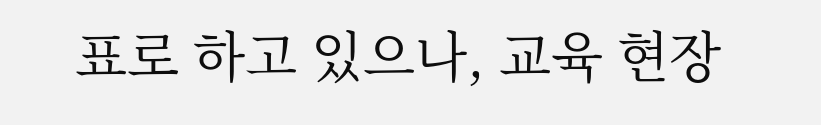표로 하고 있으나, 교육 현장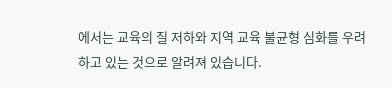에서는 교육의 질 저하와 지역 교육 불균형 심화를 우려하고 있는 것으로 알려져 있습니다.